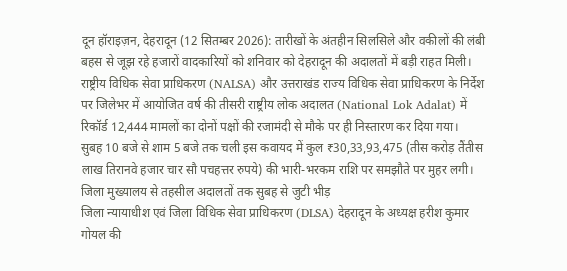दून हॉराइज़न, देहरादून (12 सितम्बर 2026): तारीखों के अंतहीन सिलसिले और वकीलों की लंबी बहस से जूझ रहे हजारों वादकारियों को शनिवार को देहरादून की अदालतों में बड़ी राहत मिली। राष्ट्रीय विधिक सेवा प्राधिकरण (NALSA) और उत्तराखंड राज्य विधिक सेवा प्राधिकरण के निर्देश पर जिलेभर में आयोजित वर्ष की तीसरी राष्ट्रीय लोक अदालत (National Lok Adalat) में रिकॉर्ड 12,444 मामलों का दोनों पक्षों की रजामंदी से मौके पर ही निस्तारण कर दिया गया।
सुबह 10 बजे से शाम 5 बजे तक चली इस कवायद में कुल ₹30,33,93,475 (तीस करोड़ तैंतीस लाख तिरानवे हजार चार सौ पचहत्तर रुपये) की भारी-भरकम राशि पर समझौते पर मुहर लगी।
जिला मुख्यालय से तहसील अदालतों तक सुबह से जुटी भीड़
जिला न्यायाधीश एवं जिला विधिक सेवा प्राधिकरण (DLSA) देहरादून के अध्यक्ष हरीश कुमार गोयल की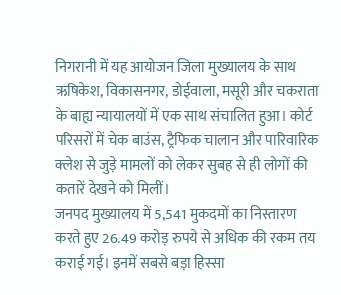निगरानी में यह आयोजन जिला मुख्यालय के साथ ऋषिकेश, विकासनगर, डोईवाला, मसूरी और चकराता के बाह्य न्यायालयों में एक साथ संचालित हुआ। कोर्ट परिसरों में चेक बाउंस, ट्रैफिक चालान और पारिवारिक क्लेश से जुड़े मामलों को लेकर सुबह से ही लोगों की कतारें देखने को मिलीं।
जनपद मुख्यालय में 5,541 मुकदमों का निस्तारण करते हुए 26.49 करोड़ रुपये से अधिक की रकम तय कराई गई। इनमें सबसे बड़ा हिस्सा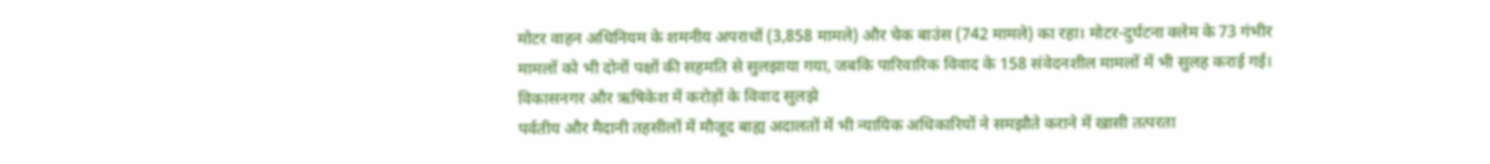मोटर वाहन अधिनियम के शमनीय अपराधों (3,858 मामले) और चेक बाउंस (742 मामले) का रहा। मोटर-दुर्घटना क्लेम के 73 गंभीर मामलों को भी दोनों पक्षों की सहमति से सुलझाया गया, जबकि पारिवारिक विवाद के 158 संवेदनशील मामलों में भी सुलह कराई गई।
विकासनगर और ऋषिकेश में करोड़ों के विवाद सुलझे
पर्वतीय और मैदानी तहसीलों में मौजूद बाह्य अदालतों में भी न्यायिक अधिकारियों ने समझौते कराने में खासी तत्परता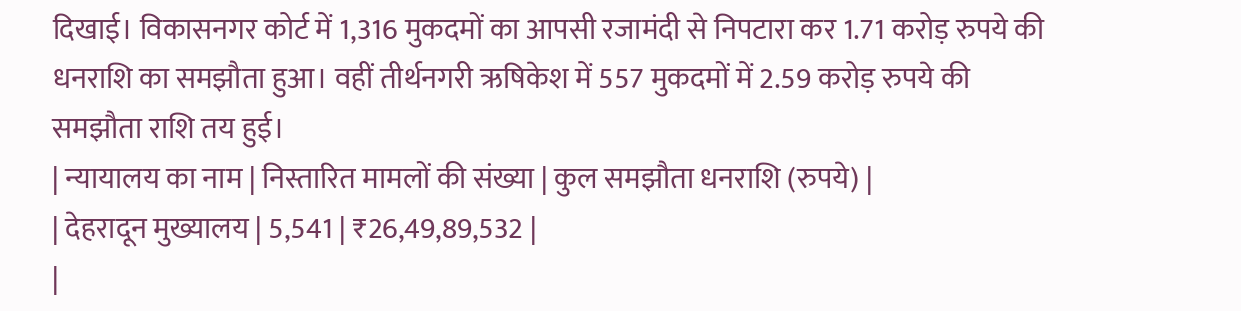दिखाई। विकासनगर कोर्ट में 1,316 मुकदमों का आपसी रजामंदी से निपटारा कर 1.71 करोड़ रुपये की धनराशि का समझौता हुआ। वहीं तीर्थनगरी ऋषिकेश में 557 मुकदमों में 2.59 करोड़ रुपये की समझौता राशि तय हुई।
| न्यायालय का नाम | निस्तारित मामलों की संख्या | कुल समझौता धनराशि (रुपये) |
| देहरादून मुख्यालय | 5,541 | ₹26,49,89,532 |
|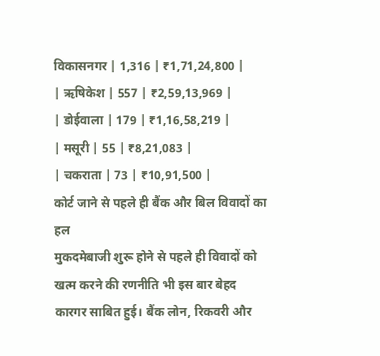विकासनगर | 1,316 | ₹1,71,24,800 |
| ऋषिकेश | 557 | ₹2,59,13,969 |
| डोईवाला | 179 | ₹1,16,58,219 |
| मसूरी | 55 | ₹8,21,083 |
| चकराता | 73 | ₹10,91,500 |
कोर्ट जाने से पहले ही बैंक और बिल विवादों का हल
मुकदमेबाजी शुरू होने से पहले ही विवादों को खत्म करने की रणनीति भी इस बार बेहद कारगर साबित हुई। बैंक लोन, रिकवरी और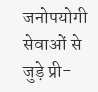जनोपयोगी सेवाओं से जुड़े प्री-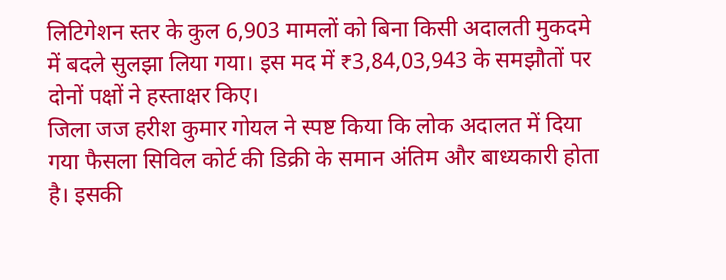लिटिगेशन स्तर के कुल 6,903 मामलों को बिना किसी अदालती मुकदमे में बदले सुलझा लिया गया। इस मद में ₹3,84,03,943 के समझौतों पर दोनों पक्षों ने हस्ताक्षर किए।
जिला जज हरीश कुमार गोयल ने स्पष्ट किया कि लोक अदालत में दिया गया फैसला सिविल कोर्ट की डिक्री के समान अंतिम और बाध्यकारी होता है। इसकी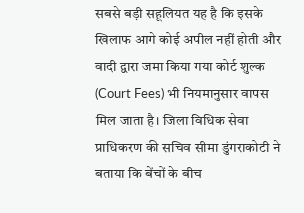सबसे बड़ी सहूलियत यह है कि इसके खिलाफ आगे कोई अपील नहीं होती और वादी द्वारा जमा किया गया कोर्ट शुल्क (Court Fees) भी नियमानुसार वापस मिल जाता है। जिला विधिक सेवा प्राधिकरण की सचिव सीमा डुंगराकोटी ने बताया कि बेंचों के बीच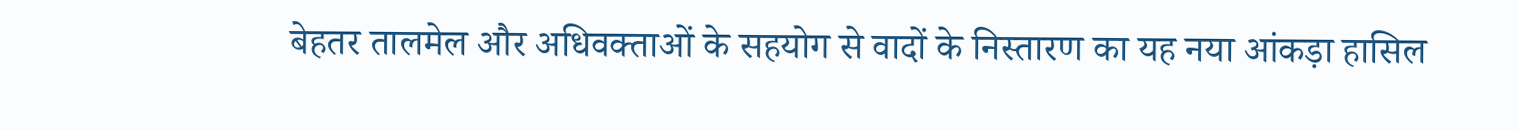बेहतर तालमेल और अधिवक्ताओं के सहयोग से वादों के निस्तारण का यह नया आंकड़ा हासिल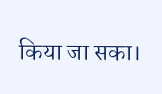किया जा सका।